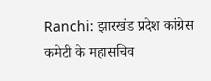Ranchi: झारखंड प्रदेश कांग्रेस कमेटी के महासचिव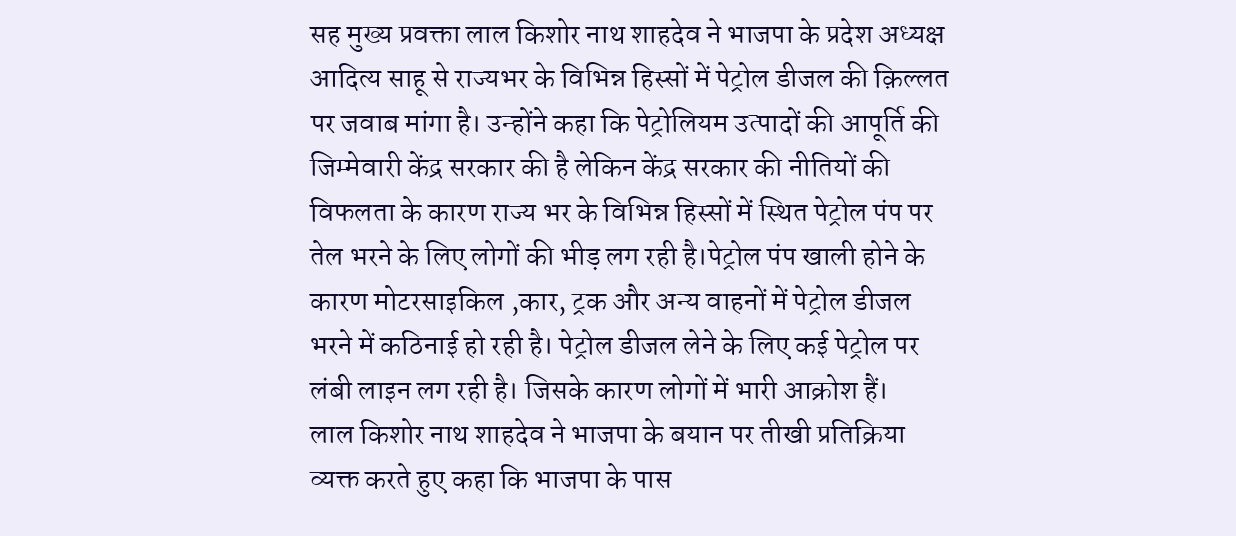सह मुख्य प्रवक्ता लाल किशोर नाथ शाहदेव ने भाजपा के प्रदेश अध्यक्ष आदित्य साहू से राज्यभर के विभिन्न हिस्सों में पेट्रोल डीजल की क़िल्लत पर जवाब मांगा है। उन्होंने कहा कि पेट्रोलियम उत्पादों की आपूर्ति की जिम्मेवारी केंद्र सरकार की है लेकिन केंद्र सरकार की नीतियों की विफलता के कारण राज्य भर के विभिन्न हिस्सों में स्थित पेट्रोल पंप पर तेल भरने के लिए लोगों की भीड़ लग रही है।पेट्रोल पंप खाली होने के कारण मोटरसाइकिल ,कार, ट्रक और अन्य वाहनों में पेट्रोल डीजल भरने में कठिनाई हो रही है। पेट्रोल डीजल लेने के लिए कई पेट्रोल पर लंबी लाइन लग रही है। जिसके कारण लोगों में भारी आक्रोश हैं।
लाल किशोर नाथ शाहदेव ने भाजपा के बयान पर तीखी प्रतिक्रिया व्यक्त करते हुए कहा कि भाजपा के पास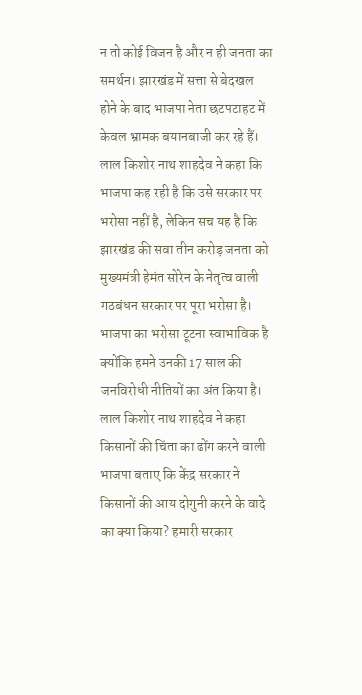न तो कोई विजन है और न ही जनता का समर्थन। झारखंड में सत्ता से बेदखल होने के बाद भाजपा नेता छटपटाहट में केवल भ्रामक बयानबाजी कर रहे हैं।
लाल किशोर नाथ शाहदेव ने कहा कि भाजपा कह रही है कि उसे सरकार पर भरोसा नहीं है, लेकिन सच यह है कि झारखंड की सवा तीन करोड़ जनता को मुख्यमंत्री हेमंत सोरेन के नेतृत्व वाली गठबंधन सरकार पर पूरा भरोसा है। भाजपा का भरोसा टूटना स्वाभाविक है क्योंकि हमने उनकी 17 साल की जनविरोधी नीतियों का अंत किया है।
लाल किशोर नाथ शाहदेव ने कहा किसानों की चिंता का ढोंग करने वाली भाजपा बताए कि केंद्र सरकार ने किसानों की आय दोगुनी करने के वादे का क्या किया? हमारी सरकार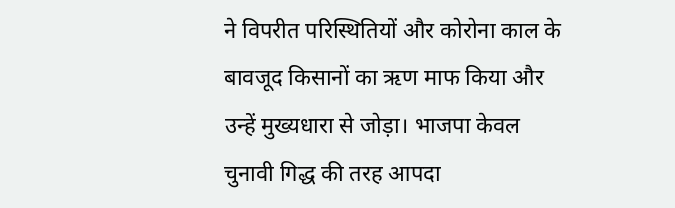ने विपरीत परिस्थितियों और कोरोना काल के बावजूद किसानों का ऋण माफ किया और उन्हें मुख्यधारा से जोड़ा। भाजपा केवल चुनावी गिद्ध की तरह आपदा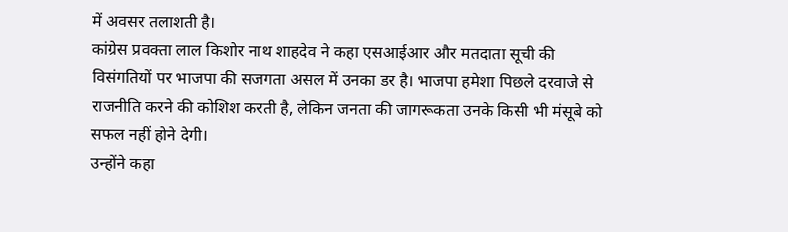में अवसर तलाशती है।
कांग्रेस प्रवक्ता लाल किशोर नाथ शाहदेव ने कहा एसआईआर और मतदाता सूची की विसंगतियों पर भाजपा की सजगता असल में उनका डर है। भाजपा हमेशा पिछले दरवाजे से राजनीति करने की कोशिश करती है, लेकिन जनता की जागरूकता उनके किसी भी मंसूबे को सफल नहीं होने देगी।
उन्होंने कहा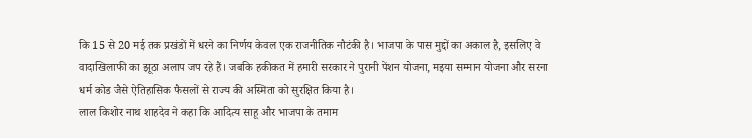कि 15 से 20 मई तक प्रखंडों में धरने का निर्णय केवल एक राजनीतिक नौटंकी है। भाजपा के पास मुद्दों का अकाल है, इसलिए वे वादाखिलाफी का झूठा अलाप जप रहे हैं। जबकि हकीकत में हमारी सरकार ने पुरानी पेंशन योजना, मइया सम्मान योजना और सरना धर्म कोड जैसे ऐतिहासिक फैसलों से राज्य की अस्मिता को सुरक्षित किया है।
लाल किशोर नाथ शाहदेव ने कहा कि आदित्य साहू और भाजपा के तमाम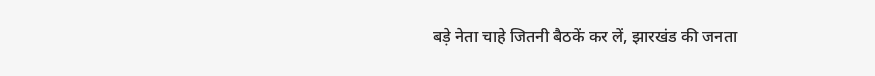बड़े नेता चाहे जितनी बैठकें कर लें, झारखंड की जनता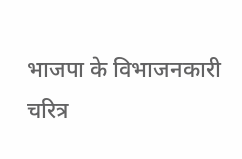भाजपा के विभाजनकारी चरित्र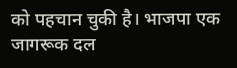को पहचान चुकी है। भाजपा एक जागरूक दल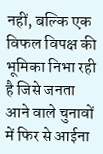नहीं, बल्कि एक विफल विपक्ष की भूमिका निभा रही है जिसे जनता आने वाले चुनावों में फिर से आईना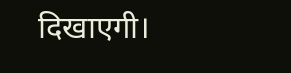दिखाएगी।